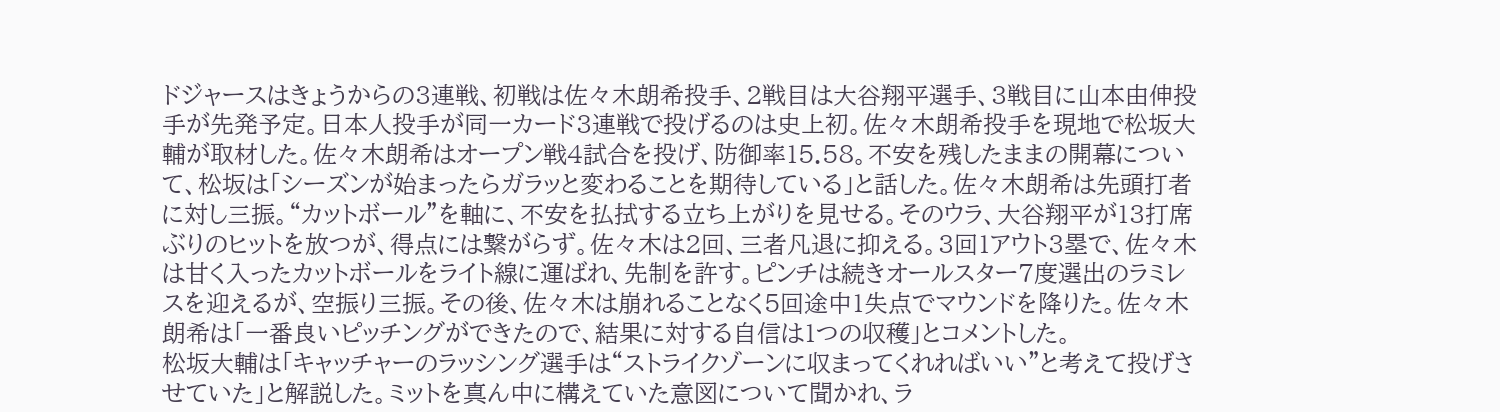ドジャースはきょうからの3連戦、初戦は佐々木朗希投手、2戦目は大谷翔平選手、3戦目に山本由伸投手が先発予定。日本人投手が同一カード3連戦で投げるのは史上初。佐々木朗希投手を現地で松坂大輔が取材した。佐々木朗希はオープン戦4試合を投げ、防御率15.58。不安を残したままの開幕について、松坂は「シーズンが始まったらガラッと変わることを期待している」と話した。佐々木朗希は先頭打者に対し三振。“カットボール”を軸に、不安を払拭する立ち上がりを見せる。そのウラ、大谷翔平が13打席ぶりのヒットを放つが、得点には繋がらず。佐々木は2回、三者凡退に抑える。3回1アウト3塁で、佐々木は甘く入ったカットボールをライト線に運ばれ、先制を許す。ピンチは続きオールスター7度選出のラミレスを迎えるが、空振り三振。その後、佐々木は崩れることなく5回途中1失点でマウンドを降りた。佐々木朗希は「一番良いピッチングができたので、結果に対する自信は1つの収穫」とコメントした。
松坂大輔は「キャッチャーのラッシング選手は“ストライクゾーンに収まってくれればいい”と考えて投げさせていた」と解説した。ミットを真ん中に構えていた意図について聞かれ、ラ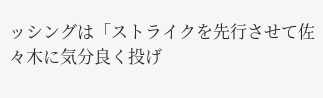ッシングは「ストライクを先行させて佐々木に気分良く投げ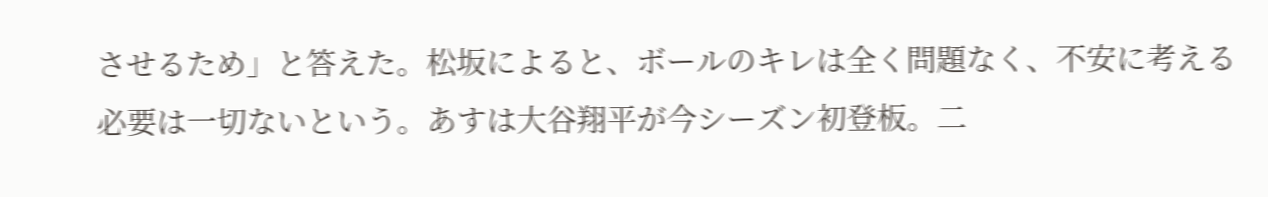させるため」と答えた。松坂によると、ボールのキレは全く問題なく、不安に考える必要は一切ないという。あすは大谷翔平が今シーズン初登板。二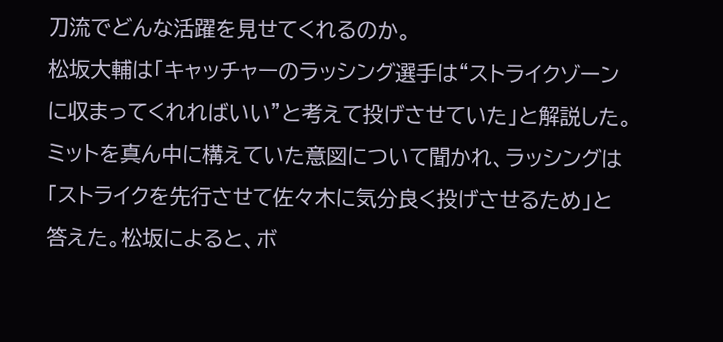刀流でどんな活躍を見せてくれるのか。
松坂大輔は「キャッチャーのラッシング選手は“ストライクゾーンに収まってくれればいい”と考えて投げさせていた」と解説した。ミットを真ん中に構えていた意図について聞かれ、ラッシングは「ストライクを先行させて佐々木に気分良く投げさせるため」と答えた。松坂によると、ボ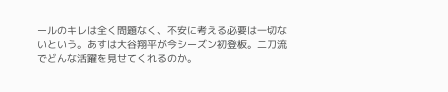ールのキレは全く問題なく、不安に考える必要は一切ないという。あすは大谷翔平が今シーズン初登板。二刀流でどんな活躍を見せてくれるのか。